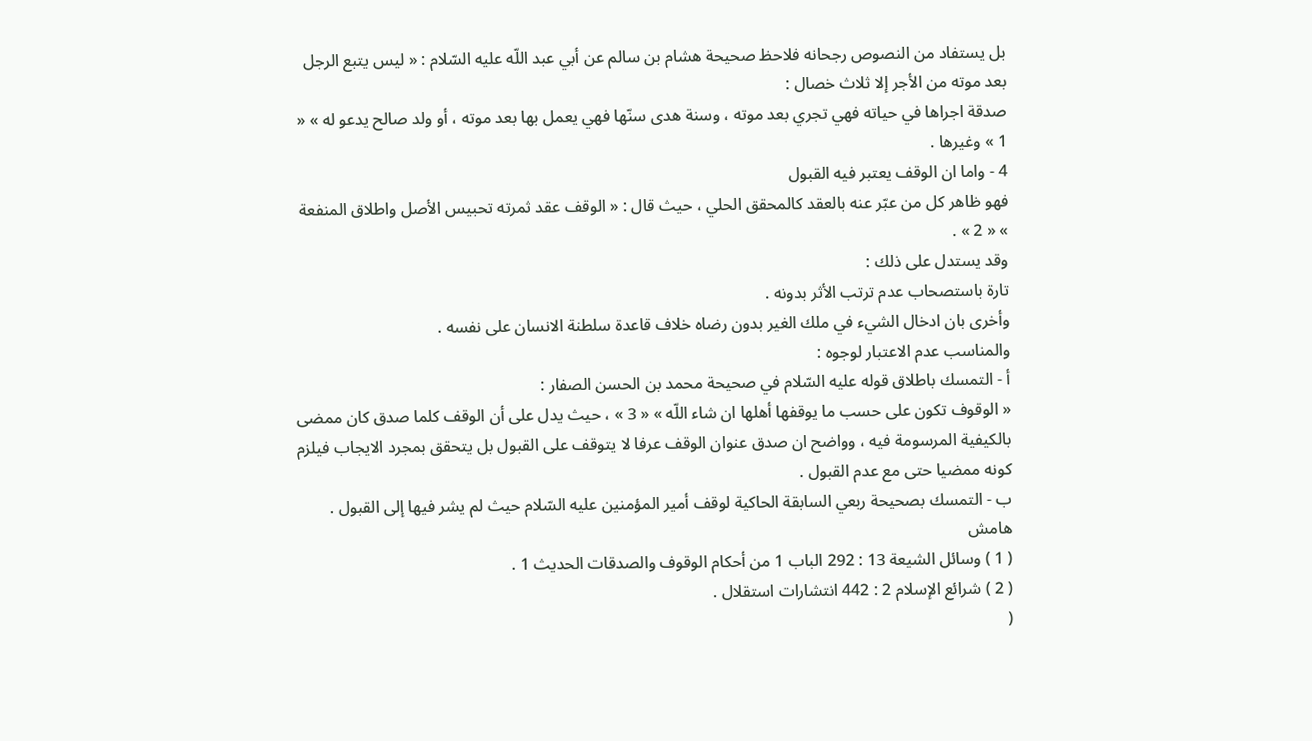بل يستفاد من النصوص رجحانه فلاحظ صحيحة هشام بن سالم عن أبي عبد اللّه عليه السّلام : « ليس يتبع الرجل بعد موته من الأجر إلا ثلاث خصال :
صدقة اجراها في حياته فهي تجري بعد موته ، وسنة هدى سنّها فهي يعمل بها بعد موته ، أو ولد صالح يدعو له » « 1 » وغيرها .
4 - واما ان الوقف يعتبر فيه القبول
فهو ظاهر كل من عبّر عنه بالعقد كالمحقق الحلي ، حيث قال : « الوقف عقد ثمرته تحبيس الأصل واطلاق المنفعة » « 2 » .
وقد يستدل على ذلك :
تارة باستصحاب عدم ترتب الأثر بدونه .
وأخرى بان ادخال الشيء في ملك الغير بدون رضاه خلاف قاعدة سلطنة الانسان على نفسه .
والمناسب عدم الاعتبار لوجوه :
أ - التمسك باطلاق قوله عليه السّلام في صحيحة محمد بن الحسن الصفار :
« الوقوف تكون على حسب ما يوقفها أهلها ان شاء اللّه » « 3 » ، حيث يدل على أن الوقف كلما صدق كان ممضى بالكيفية المرسومة فيه ، وواضح ان صدق عنوان الوقف عرفا لا يتوقف على القبول بل يتحقق بمجرد الايجاب فيلزم كونه ممضيا حتى مع عدم القبول .
ب - التمسك بصحيحة ربعي السابقة الحاكية لوقف أمير المؤمنين عليه السّلام حيث لم يشر فيها إلى القبول .
هامش
( 1 ) وسائل الشيعة 13 : 292 الباب 1 من أحكام الوقوف والصدقات الحديث 1 .
( 2 ) شرائع الإسلام 2 : 442 انتشارات استقلال .
(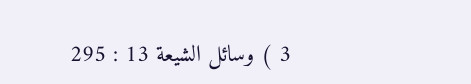3 ) وسائل الشيعة 13 : 295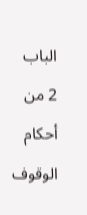الباب 2 من أحكام الوقوف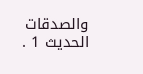والصدقات الحديث 1 .